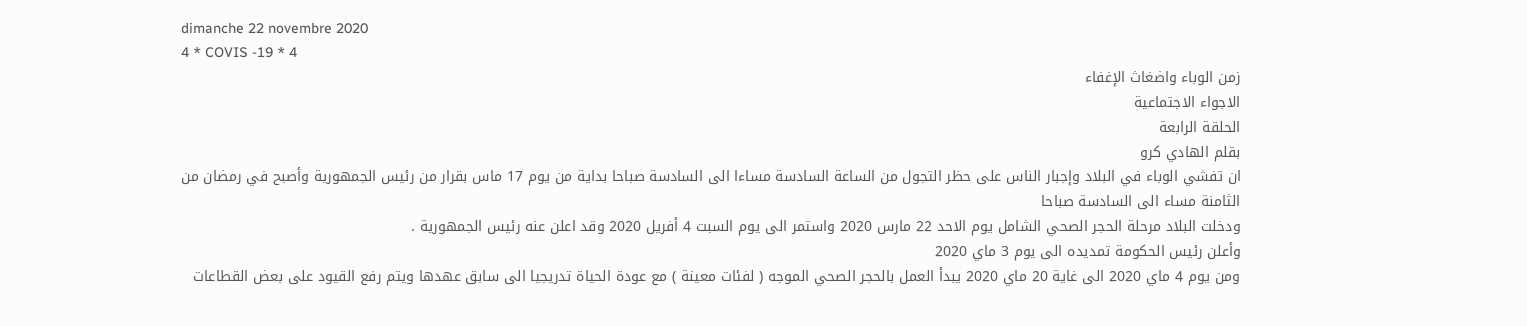dimanche 22 novembre 2020
4 * COVIS -19 * 4
زمن الوباء واضغاث الإغفاء
الاجواء الاجتماعية
الحلقة الرابعة
بقلم الهادي كرو
ان تفشي الوباء في البلاد وإجبار الناس على حظر التجول من الساعة السادسة مساءا الى السادسة صباحا بداية من يوم 17 ماس بقرار من رئيس الجمهورية وأصبح في رمضان من الثامنة مساء الى السادسة صباحا
ودخلت البلاد مرحلة الحجر الصحي الشامل يوم الاحد 22 مارس 2020 واستمر الى يوم السبت 4 أفريل 2020 وقد اعلن عنه رئيس الجمهورية .
وأعلن رئيس الحكومة تمديده الى يوم 3 ماي 2020
ومن يوم 4 ماي 2020 الى غاية 20 ماي 2020 يبدأ العمل بالحجر الصحي الموجه ( لفئات معينة ) مع عودة الحياة تدريجيا الى سابق عهدها ويتم رفع القيود على بعض القطاعات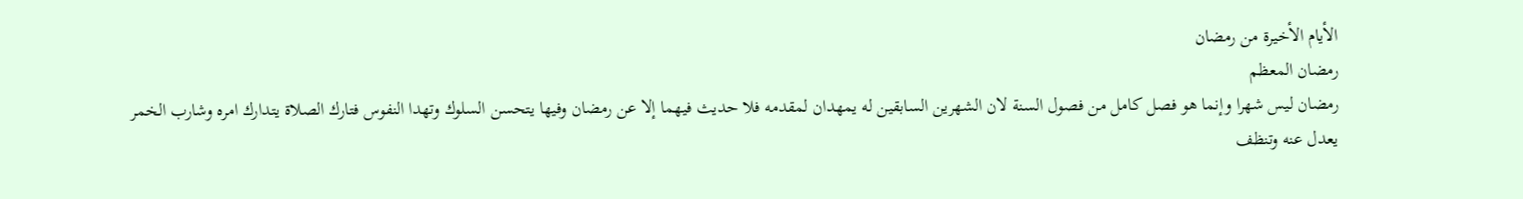الأيام الأخيرة من رمضان
رمضان المعظم
رمضان ليس شهرا وإنما هو فصل كامل من فصول السنة لان الشهرين السابقين له يمهدان لمقدمه فلا حديث فيهما إلا عن رمضان وفيها يتحسن السلوك وتهدا النفوس فتارك الصلاة يتدارك امره وشارب الخمر يعدل عنه وتنظف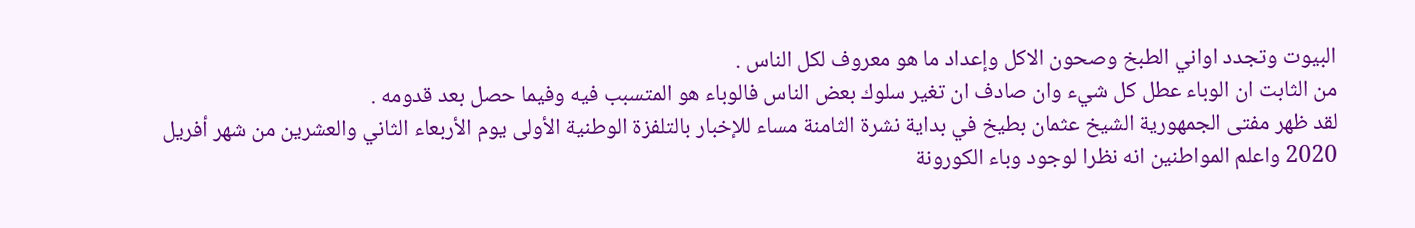البيوت وتجدد اواني الطبخ وصحون الاكل وإعداد ما هو معروف لكل الناس .
من الثابت ان الوباء عطل كل شيء وان صادف ان تغير سلوك بعض الناس فالوباء هو المتسبب فيه وفيما حصل بعد قدومه .
لقد ظهر مفتى الجمهورية الشيخ عثمان بطيخ في بداية نشرة الثامنة مساء للإخبار بالتلفزة الوطنية الأولى يوم الأربعاء الثاني والعشرين من شهر أفريل 2020 واعلم المواطنين انه نظرا لوجود وباء الكورونة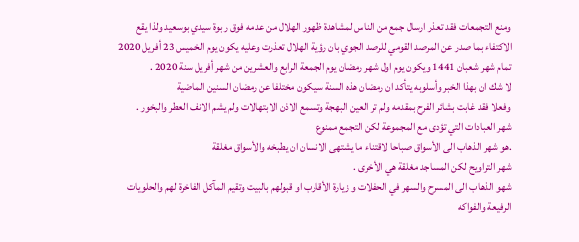ومنع التجمعات فقد تعذر ارسال جمع من الناس لمشاهدة ظهور الهلال من عدمه فوق ربوة سيدي بوسعيد ولذا يقع الاكتفاء بما صدر عن المرصد القومي للرصد الجوي بان رؤية الهلال تعذرت وعليه يكون يوم الخميس 23 أفريل 2020 تمام شهر شعبان 1441 ويكون يوم اول شهر رمضان يوم الجمعة الرابع والعشرين من شهر أفريل سنة 2020 .
لا شك ان بهذا الخبر وأسلوبه يتأكد ان رمضان هذه السنة سيكون مختلفا عن رمضان السنين الماضية
وفعلا فقد غابت بشائر الفرح بمقدمه ولم تر العين البهجة وتسمع الاذن الابتهالات ولم يشم الانف العطر والبخور .
شهر العبادات التي تؤدى مع المجموعة لكن التجمع ممنوع
.هو شهر الذهاب الى الأسواق صباحا لاقتناء ما يشتهى الانسان ان يطبخه والأسواق مغلقة
شهر التراويح لكن المساجد مغلقة هي الأخرى .
شهو الذهاب الى المسرح والسهر في الحفلات و زيارة الأقارب او قبولهم بالبيت وتقيم المآكل الفاخرة لهم والحلويات الرفيعة والفواكه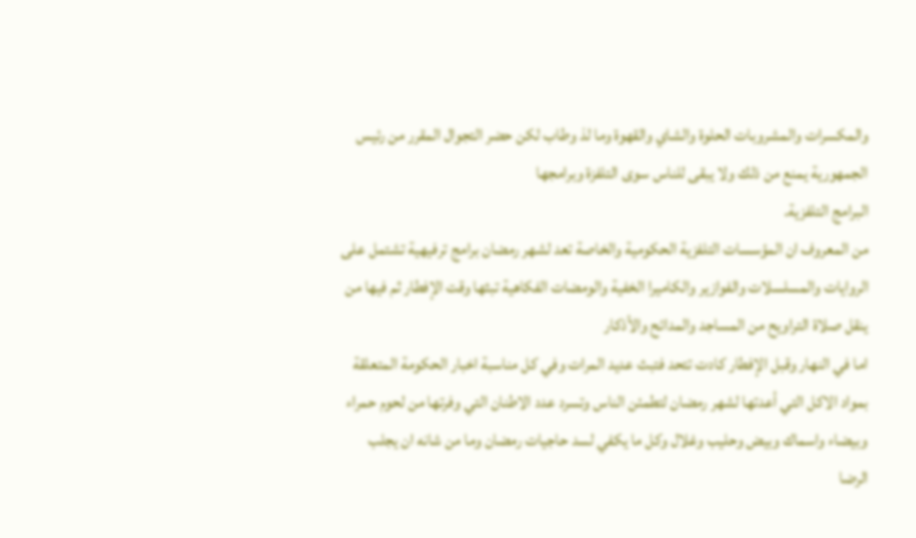والمكسرات والمشروبات الحلوة والشاي والقهوة وما لذ وطاب لكن حضر التجوال المقرر من رئيس الجمهورية يمنع من ذلك ولا يبقى للناس سوى التلفزة وبرامجها
البرامج التلفزية.
من المعروف ان المؤسسات التلفزية الحكومية والخاصة تعد لشهر رمضان برامج ترفيهية تشتمل على الروايات والمسلسلات والفوازير والكاميرا الخفية والومضات الفكاهية تبثها وقت الإفطار ثم فيها من ينقل صلاة التراويح من المساجد والمدائح والأذكار
اما في النهار وقبل الإفطار كادت تتحد فتبث عديد المرات وفي كل مناسبة اخبار الحكومة المتعلقة بمواد الاكل التي أعدتها لشهر رمضان لتطمئن الناس وتسرد عدد الاطنان التي وفرتها من لحوم حمراء وبيضاء واسماك وبيض وحليب وغلال وكل ما يكفي لسد حاجيات رمضان وما من شانه ان يجلب الرضا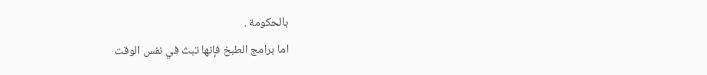بالحكومة .
اما برامج الطبخ فإنها تبث في نفس الوقت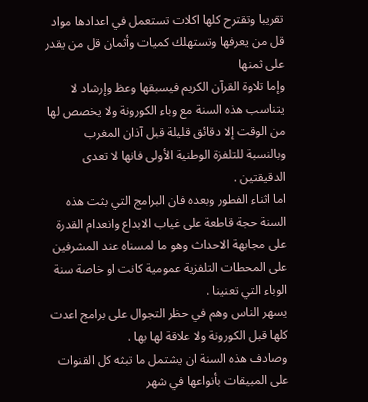تقريبا وتقترح كلها اكلات تستعمل في اعدادها مواد قل من يعرفها وتستهلك كميات وأثمان قل من يقدر على ثمنها
وإما تلاوة القرآن الكريم فيسبقها وعظ وإرشاد لا يتناسب هذه السنة مع وباء الكورونة ولا يخصص لها من الوقت إلا دقائق قليلة قبل آذان المغرب وبالنسبة للتلفزة الوطنية الأولى فانها لا تعدى الدقيقتين .
اما اثناء الفطور وبعده فان البرامج التي بثت هذه السنة حجة قاطعة على غياب الابداع وانعدام القدرة على مجابهة الاحداث وهو ما لمسناه عند المشرفين على المحطات التلفزية عمومية كانت او خاصة سنة الوباء التي تعنينا .
يسهر الناس وهم في حظر التجوال على برامج اعدت كلها قبل الكورونة ولا علاقة لها بها .
وصادف هذه السنة ان يشتمل ما تبثه كل القنوات على المبيقات بأنواعها في شهر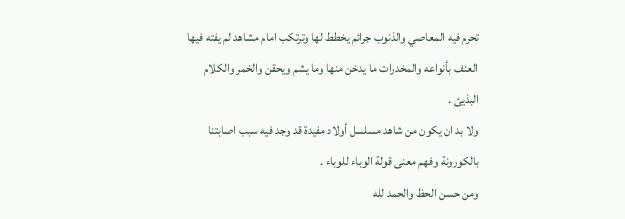تحرم فيه المعاصي والذنوب جرائم يخطط لها وترتكب امام مشاهد لم يفته فيها العنف بأنواعه والمخدرات ما يدخن منها وما يشم ويحقن والخمر والكلام البذيئ .
ولا بد ان يكون من شاهد مسلسل أولاد مفيدة قد وجد فيه سبب اصابتنا بالكورونة وفهم معنى قولة الوباء للوباء .
ومن حسن الحظ والحمد لله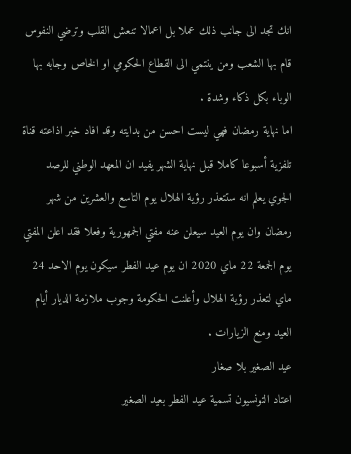انك تجد الى جانب ذلك عملا بل اعمالا تنعش القلب وترضي النفوس قام بها الشعب ومن ينتمي الى القطاع الحكومي او الخاص وجابه بها الوباء بكل ذكاء وشدة .
اما نهاية رمضان فهي ليست احسن من بدايته وقد افاد خبر اذاعته قناة تلفزية أسبوعا كاملا قبل نهاية الشهر يفيد ان المعهد الوطني للرصد الجوي يعلم انه ستتعذر رؤية الهلال يوم التاسع والعشرين من شهر رمضان وان يوم العيد سيعلن عنه مفتي الجمهورية وفعلا فقد اعلن المفتي يوم الجمعة 22 ماي 2020 ان يوم عيد الفطر سيكون يوم الاحد 24 ماي لتعذر رؤية الهلال وأعلنت الحكومة وجوب ملازمة الديار أيام العيد ومنع الزيارات .
عيد الصغير بلا صغار
اعتاد التونسيون تسمية عيد الفطر بعيد الصغير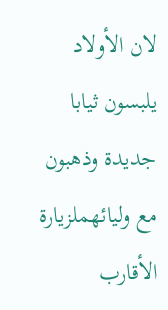لان الأولاد يلبسون ثيابا جديدة وذهبون مع وليائهملزيارة الأقارب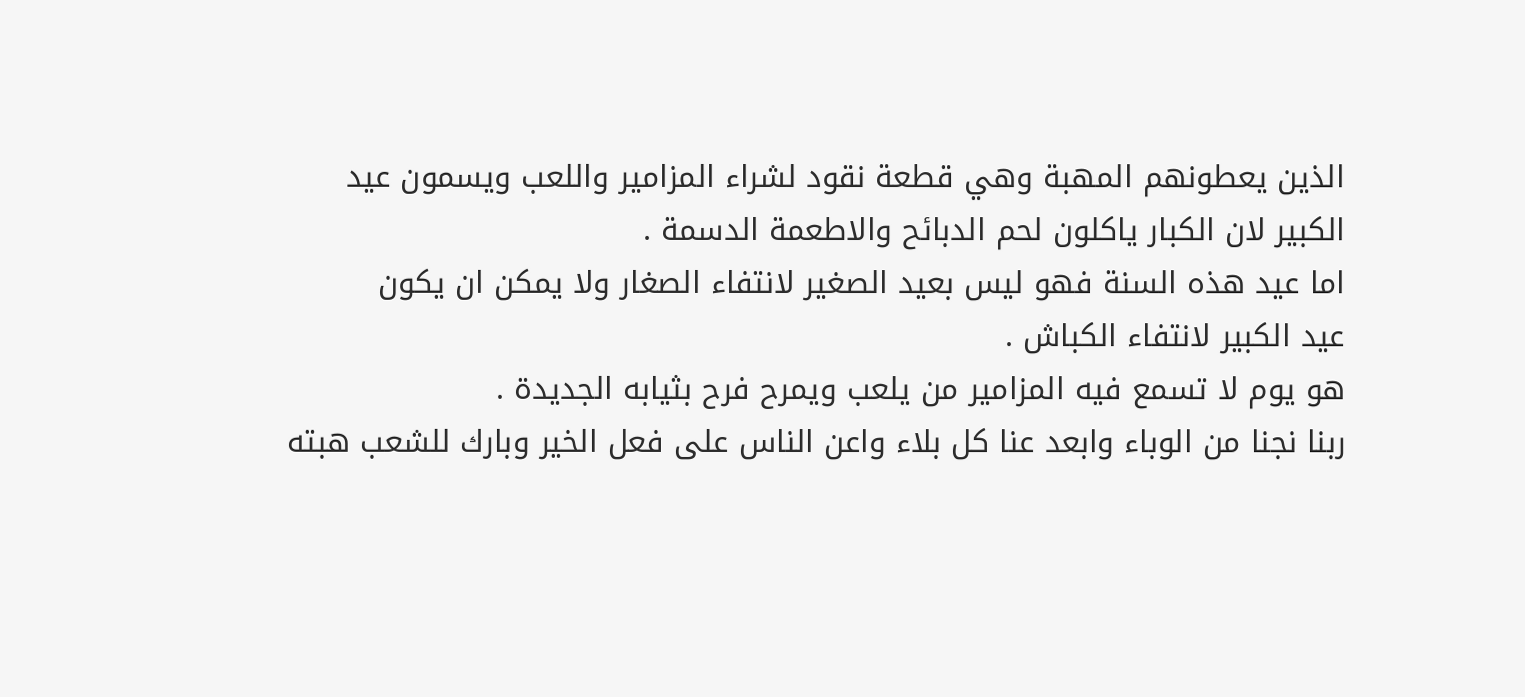الذين يعطونهم المهبة وهي قطعة نقود لشراء المزامير واللعب ويسمون عيد
الكبير لان الكبار ياكلون لحم الدبائح والاطعمة الدسمة .
اما عيد هذه السنة فهو ليس بعيد الصغير لانتفاء الصغار ولا يمكن ان يكون
عيد الكبير لانتفاء الكباش .
هو يوم لا تسمع فيه المزامير من يلعب ويمرح فرح بثيابه الجديدة .
ربنا نجنا من الوباء وابعد عنا كل بلاء واعن الناس على فعل الخير وبارك للشعب هبته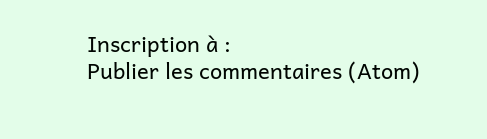Inscription à :
Publier les commentaires (Atom)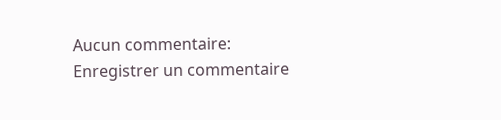Aucun commentaire:
Enregistrer un commentaire